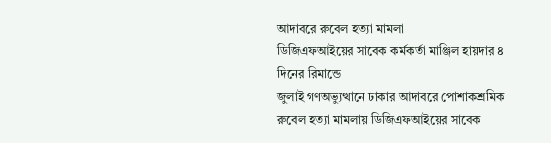আদাবরে রুবেল হত্যা মামলা
ডিজিএফআইয়ের সাবেক কর্মকর্তা মাঞ্জিল হায়দার ৪ দিনের রিমান্ডে
জুলাই গণঅভ্যুত্থানে ঢাকার আদাবরে পোশাকশ্রমিক রুবেল হত্যা মামলায় ডিজিএফআইয়ের সাবেক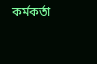কর্মকর্তা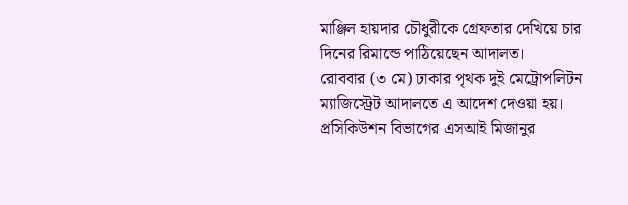মাঞ্জিল হায়দার চৌধুরীকে গ্রেফতার দেখিয়ে চার দিনের রিমান্ডে পাঠিয়েছেন আদালত।
রোববার (৩ মে) ঢাকার পৃথক দুই মেট্রোপলিটন ম্যাজিস্ট্রেট আদালতে এ আদেশ দেওয়া হয়। প্রসিকিউশন বিভাগের এসআই মিজানুর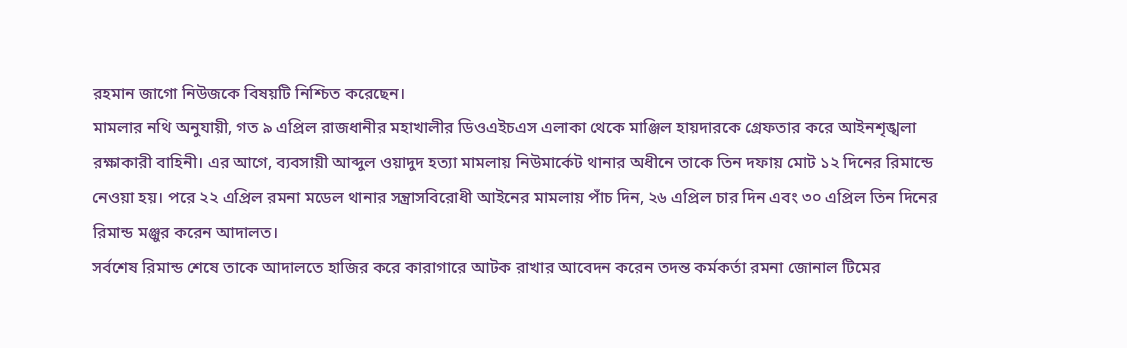রহমান জাগো নিউজকে বিষয়টি নিশ্চিত করেছেন।
মামলার নথি অনুযায়ী, গত ৯ এপ্রিল রাজধানীর মহাখালীর ডিওএইচএস এলাকা থেকে মাঞ্জিল হায়দারকে গ্রেফতার করে আইনশৃঙ্খলা রক্ষাকারী বাহিনী। এর আগে, ব্যবসায়ী আব্দুল ওয়াদুদ হত্যা মামলায় নিউমার্কেট থানার অধীনে তাকে তিন দফায় মোট ১২ দিনের রিমান্ডে নেওয়া হয়। পরে ২২ এপ্রিল রমনা মডেল থানার সন্ত্রাসবিরোধী আইনের মামলায় পাঁচ দিন, ২৬ এপ্রিল চার দিন এবং ৩০ এপ্রিল তিন দিনের রিমান্ড মঞ্জুর করেন আদালত।
সর্বশেষ রিমান্ড শেষে তাকে আদালতে হাজির করে কারাগারে আটক রাখার আবেদন করেন তদন্ত কর্মকর্তা রমনা জোনাল টিমের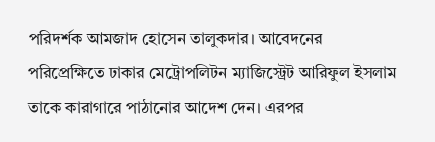পরিদর্শক আমজাদ হোসেন তালুকদার। আবেদনের পরিপ্রেক্ষিতে ঢাকার মেট্রোপলিটন ম্যাজিস্ট্রেট আরিফুল ইসলাম তাকে কারাগারে পাঠানোর আদেশ দেন। এরপর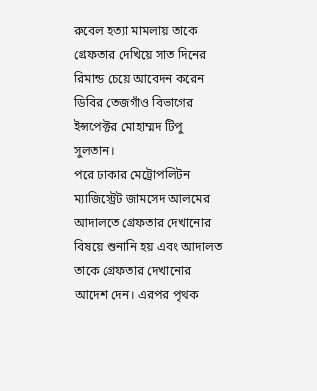রুবেল হত্যা মামলায় তাকে গ্রেফতার দেখিয়ে সাত দিনের রিমান্ড চেয়ে আবেদন করেন ডিবির তেজগাঁও বিভাগের ইন্সপেক্টর মোহাম্মদ টিপু সুলতান।
পরে ঢাকার মেট্রোপলিটন ম্যাজিস্ট্রেট জামসেদ আলমের আদালতে গ্রেফতার দেখানোর বিষয়ে শুনানি হয় এবং আদালত তাকে গ্রেফতার দেখানোর আদেশ দেন। এরপর পৃথক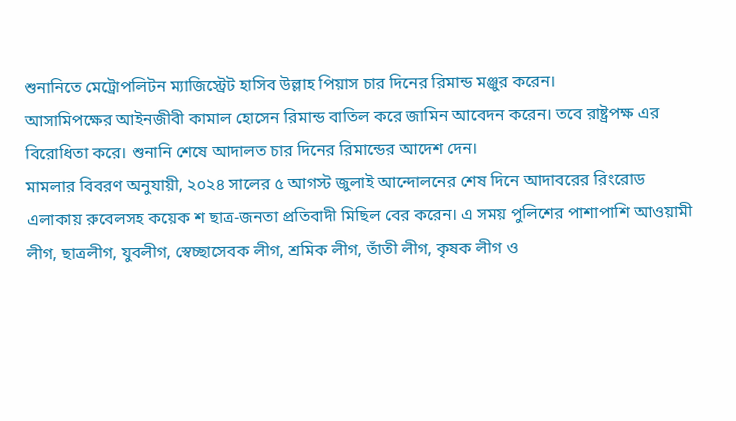শুনানিতে মেট্রোপলিটন ম্যাজিস্ট্রেট হাসিব উল্লাহ পিয়াস চার দিনের রিমান্ড মঞ্জুর করেন।
আসামিপক্ষের আইনজীবী কামাল হোসেন রিমান্ড বাতিল করে জামিন আবেদন করেন। তবে রাষ্ট্রপক্ষ এর বিরোধিতা করে। শুনানি শেষে আদালত চার দিনের রিমান্ডের আদেশ দেন।
মামলার বিবরণ অনুযায়ী, ২০২৪ সালের ৫ আগস্ট জুলাই আন্দোলনের শেষ দিনে আদাবরের রিংরোড এলাকায় রুবেলসহ কয়েক শ ছাত্র-জনতা প্রতিবাদী মিছিল বের করেন। এ সময় পুলিশের পাশাপাশি আওয়ামী লীগ, ছাত্রলীগ, যুবলীগ, স্বেচ্ছাসেবক লীগ, শ্রমিক লীগ, তাঁতী লীগ, কৃষক লীগ ও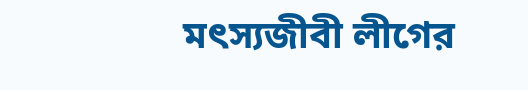মৎস্যজীবী লীগের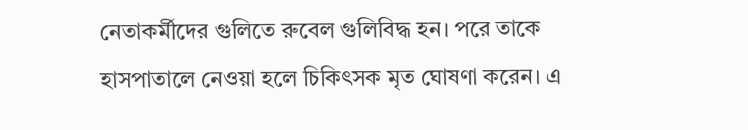নেতাকর্মীদের গুলিতে রুবেল গুলিবিদ্ধ হন। পরে তাকে হাসপাতালে নেওয়া হলে চিকিৎসক মৃত ঘোষণা করেন। এ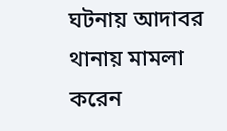ঘটনায় আদাবর থানায় মামলা করেন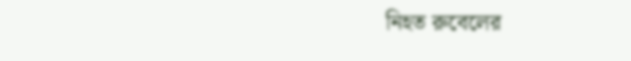নিহত রুবেলের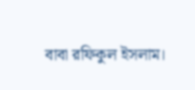বাবা রফিকুল ইসলাম।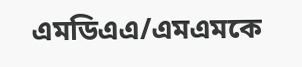এমডিএএ/এমএমকে